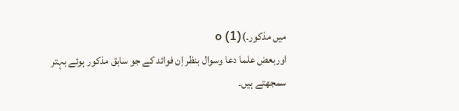میں مذکور۔)o (1)
اوربعض علما دعا وسوال بنظر اِن فوائد کے جو سابق مذکور ہوئے بہتر سمجھتے ہیں۔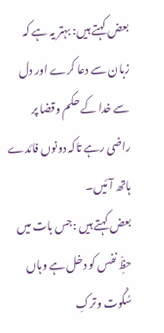بعض کہتے ہیں: بہتر یہ ہے کہ زبان سے دعا کرے اور دل سے خدا کے حکم وقضا پر راضی رہے تاکہ دونوں فائدے ہاتھ آئیں۔
بعض کہتے ہیں :جس بات میں حظِّ نفس کو دخل ہے وہاں سُکُوت وترکِ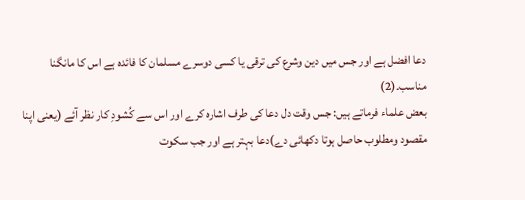دعا افضل ہے اور جس میں دین وشرع کی ترقی یا کسی دوسرے مسلمان کا فائدہ ہے اس کا مانگنا مناسب۔(2)
بعض علماء فرماتے ہیں: جس وقت دل دعا کی طرف اشارہ کرے اور اس سے کُشودِ کار نظر آئے (یعنی اپنا مقصود ومطلوب حاصل ہوتا دکھائی دے)دعا بہتر ہے اور جب سکوت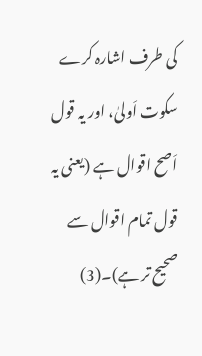کی طرف اشارہ کرے سکوت اَولیٰ، اور یہ قول اَصح اقوال ہے (یعنی یہ قول تمام اقوال سے صحیح تر ہے)۔(3)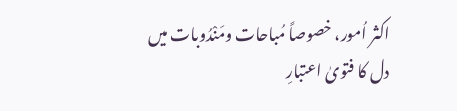اکثر اُمور، خصوصاً مُباحات ومَنْدُوبات میں دل کا فتویٰ اعتبارِ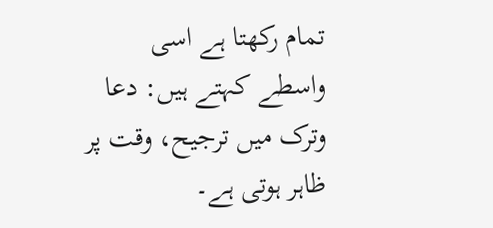تمام رکھتا ہے اسی واسطے کہتے ہیں: دعا وترک میں ترجیح، وقت پر ظاہر ہوتی ہے۔